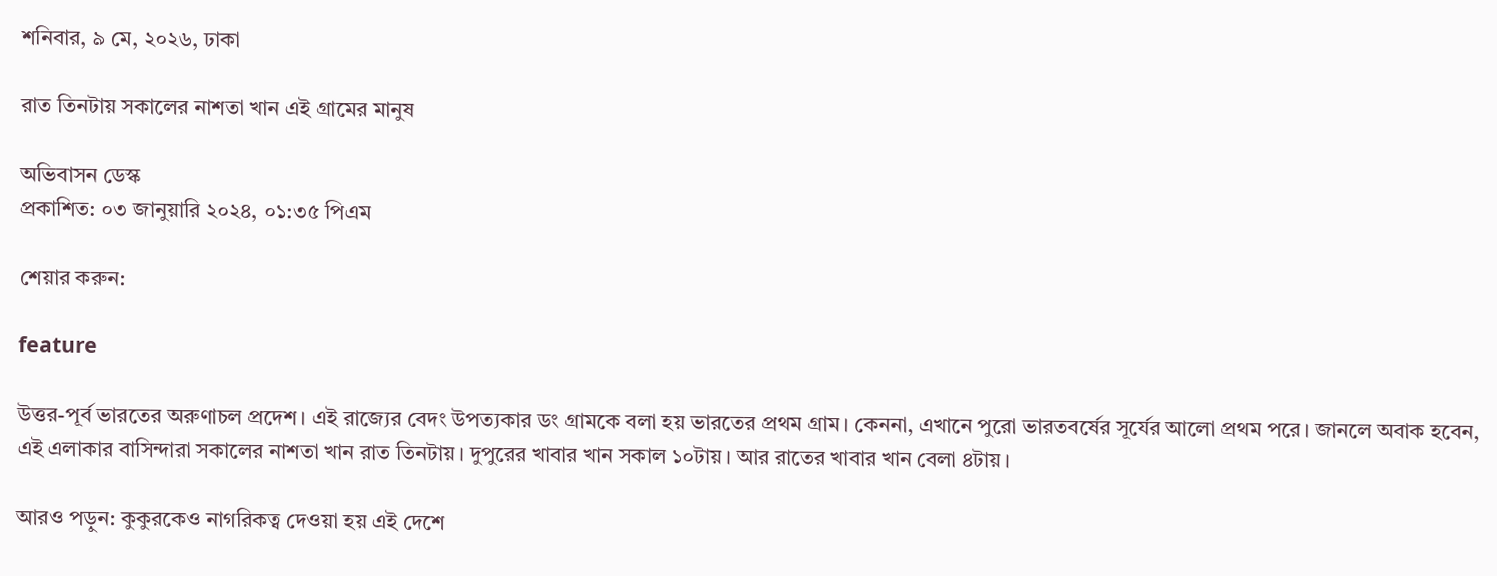শনিবার, ৯ মে, ২০২৬, ঢাকা

রাত তিনটায় সকালের নাশতা খান এই গ্রামের মানুষ

অভিবাসন ডেস্ক
প্রকাশিত: ০৩ জানুয়ারি ২০২৪, ০১:৩৫ পিএম

শেয়ার করুন:

feature

উত্তর-পূর্ব ভারতের অরুণাচল প্রদেশ। এই রাজ্যের বেদং উপত্যকার ডং গ্রামকে বলা হয় ভারতের প্রথম গ্রাম। কেননা, এখানে পুরো ভারতবর্ষের সূর্যের আলো প্রথম পরে। জানলে অবাক হবেন, এই এলাকার বাসিন্দারা সকালের নাশতা খান রাত তিনটায়। দুপুরের খাবার খান সকাল ১০টায়। আর রাতের খাবার খান বেলা ৪টায়।

আরও পড়ুন: কুকুরকেও নাগরিকত্ব দেওয়া হয় এই দেশে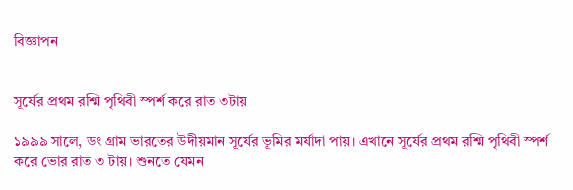বিজ্ঞাপন


সূর্যের প্রথম রশ্মি পৃথিবী স্পর্শ করে রাত ৩টায়

১৯৯৯ সালে, ডং গ্রাম ভারতের উদীয়মান সূর্যের ভূমির মর্যাদা পায়। এখানে সূর্যের প্রথম রশ্মি পৃথিবী স্পর্শ করে ভোর রাত ৩ টায়। শুনতে যেমন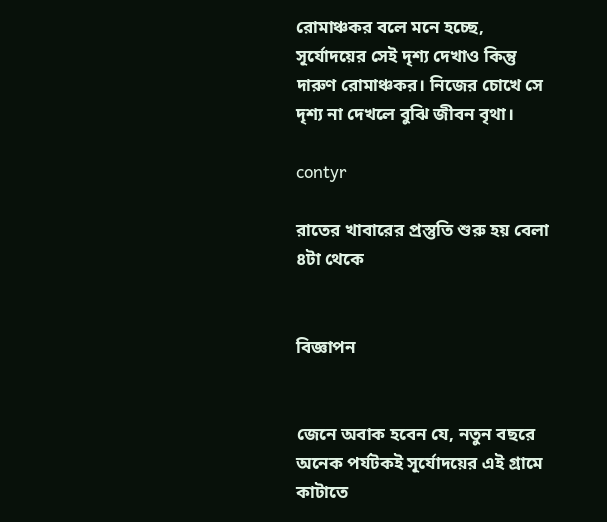রোমাঞ্চকর বলে মনে হচ্ছে, সূর্যোদয়ের সেই দৃশ্য দেখাও কিন্তু দারুণ রোমাঞ্চকর। নিজের চোখে সে দৃশ্য না দেখলে বুঝি জীবন বৃথা।

contyr

রাতের খাবারের প্রস্তুতি শুরু হয় বেলা ৪টা থেকে


বিজ্ঞাপন


জেনে অবাক হবেন যে, নতুন বছরে অনেক পর্যটকই সূর্যোদয়ের এই গ্রামে কাটাতে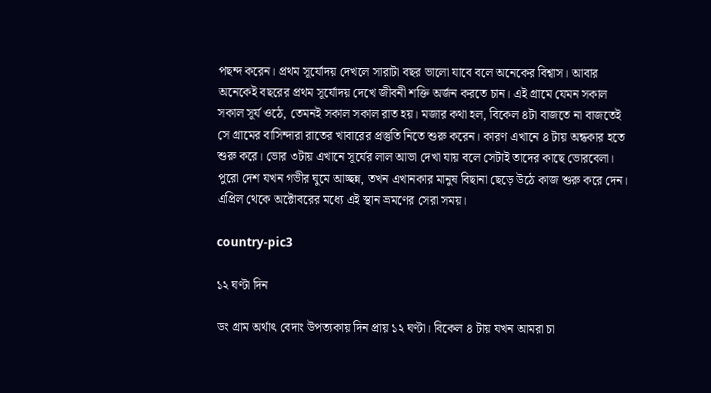পছন্দ করেন। প্রথম সূর্যোদয় দেখলে সারাটা বছর ভালো যাবে বলে অনেকের বিশ্বাস। আবার অনেকেই বছরের প্রথম সূর্যোদয় দেখে জীবনী শক্তি অর্জন করতে চান। এই গ্রামে যেমন সকাল সকাল সূর্য ওঠে, তেমনই সকাল সকাল রাত হয়। মজার কথা হল, বিকেল ৪টা বাজতে না বাজতেই সে গ্রামের বাসিন্দারা রাতের খাবারের প্রস্তুতি নিতে শুরু করেন। কারণ এখানে ৪ টায় অন্ধকার হতে শুরু করে। ভোর ৩টায় এখানে সূর্যের লাল আভা দেখা যায় বলে সেটাই তাদের কাছে ভোরবেলা। পুরো দেশ যখন গভীর ঘুমে আচ্ছন্ন, তখন এখানকার মানুষ বিছানা ছেড়ে উঠে কাজ শুরু করে দেন। এপ্রিল থেকে অক্টোবরের মধ্যে এই স্থান ভ্রমণের সেরা সময়।

country-pic3

১২ ঘণ্টা দিন

ডং গ্রাম অর্থাৎ বেদাং উপত্যকায় দিন প্রায় ১২ ঘণ্টা। বিকেল ৪ টায় যখন আমরা চা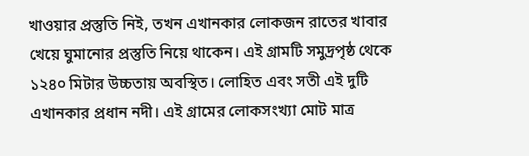খাওয়ার প্রস্তুতি নিই, তখন এখানকার লোকজন রাতের খাবার খেয়ে ঘুমানোর প্রস্তুতি নিয়ে থাকেন। এই গ্রামটি সমুদ্রপৃষ্ঠ থেকে ১২৪০ মিটার উচ্চতায় অবস্থিত। লোহিত এবং সতী এই দুটি এখানকার প্রধান নদী। এই গ্রামের লোকসংখ্যা মোট মাত্র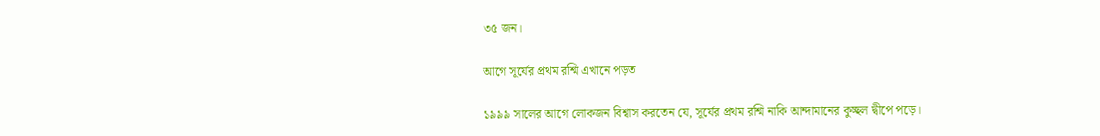৩৫ জন।

আগে সূর্যের প্রথম রশ্মি এখানে পড়ত

১৯৯৯ সালের আগে লোকজন বিশ্বাস করতেন যে, সূর্যের প্রথম রশ্মি নাকি আন্দামানের কুচ্ছল দ্বীপে পড়ে।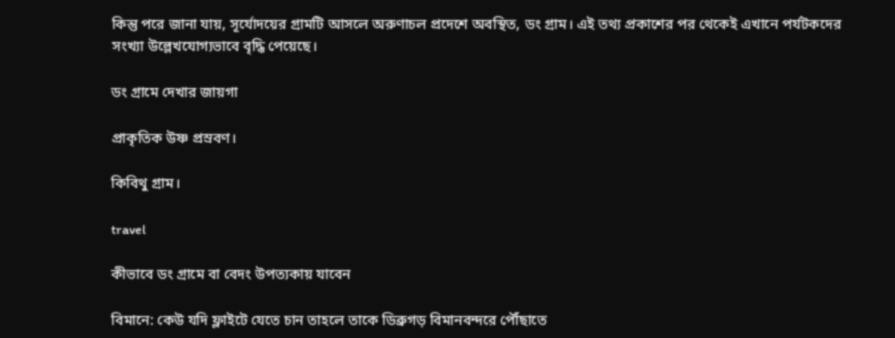কিন্তু পরে জানা যায়, সূর্যোদয়ের গ্রামটি আসলে অরুণাচল প্রদেশে অবস্থিত, ডং গ্রাম। এই তথ্য প্রকাশের পর থেকেই এখানে পর্যটকদের সংখ্যা উল্লেখযোগ্যভাবে বৃদ্ধি পেয়েছে।

ডং গ্রামে দেখার জায়গা

প্রাকৃতিক উষ্ণ প্রস্রবণ।

কিবিথু গ্রাম।

travel

কীভাবে ডং গ্রামে বা বেদং উপত্যকায় যাবেন

বিমানে: কেউ যদি ফ্লাইটে যেতে চান তাহলে তাকে ডিব্রুগড় বিমানবন্দরে পৌঁছাতে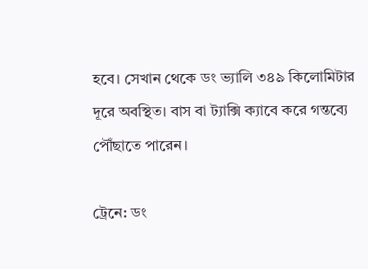হবে। সেখান থেকে ডং ভ্যালি ৩৪৯ কিলোমিটার দূরে অবস্থিত। বাস বা ট্যাক্সি ক্যাবে করে গন্তব্যে পৌঁছাতে পারেন।

ট্রেনে: ডং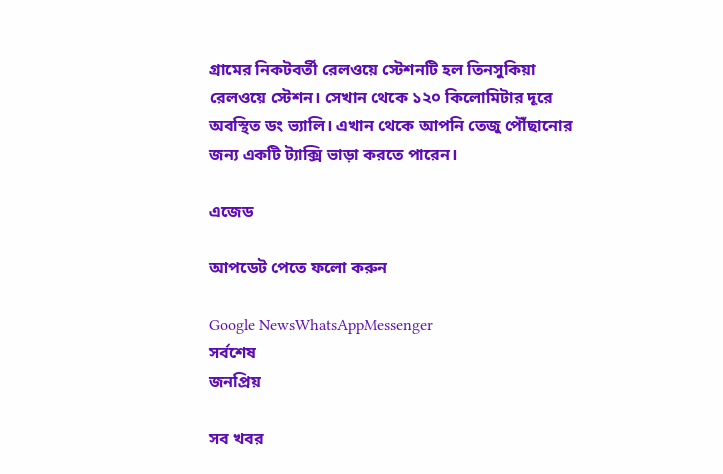গ্রামের নিকটবর্তী রেলওয়ে স্টেশনটি হল তিনসুকিয়া রেলওয়ে স্টেশন। সেখান থেকে ১২০ কিলোমিটার দূরে অবস্থিত ডং ভ্যালি। এখান থেকে আপনি তেজু পৌঁছানোর জন্য একটি ট্যাক্সি ভাড়া করতে পারেন।

এজেড

আপডেট পেতে ফলো করুন

Google NewsWhatsAppMessenger
সর্বশেষ
জনপ্রিয়

সব খবর